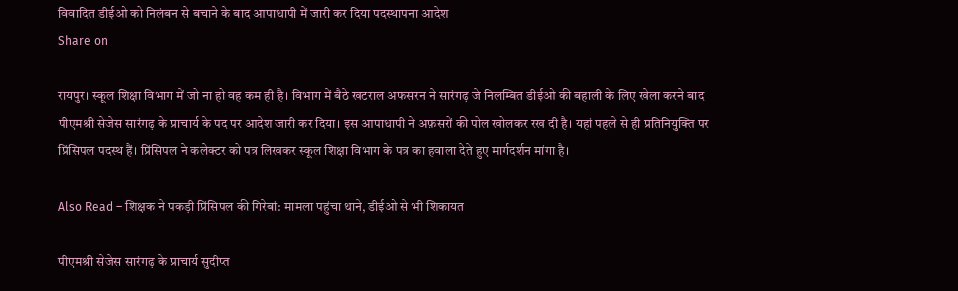विवादित डीईओ को निलंबन से बचाने के बाद आपाधापी में जारी कर दिया पदस्थापना आदेश
Share on

रायपुर। स्कूल शिक्षा विभाग में जो ना हो वह कम ही है। विभाग में बैठे खटराल अफसरन ने सारंगढ़ जे निलम्बित डीईओ की बहाली के लिए खेला करने बाद पीएमश्री सेजेस सारंगढ़ के प्राचार्य के पद पर आदेश जारी कर दिया। इस आपाधापी ने अफ़सरों की पोल खोलकर रख दी है। यहां पहले से ही प्रतिनियुक्ति पर प्रिंसिपल पदस्थ हैं। प्रिंसिपल ने कलेक्टर को पत्र लिखकर स्कूल शिक्षा विभाग के पत्र का हवाला देते हुए मार्गदर्शन मांगा है।

Also Read – शिक्षक ने पकड़ी प्रिंसिपल की गिरेबां: मामला पहुंचा थाने, डीईओ से भी शिकायत

पीएमश्री सेजेस सारंगढ़ के प्राचार्य सुदीप्त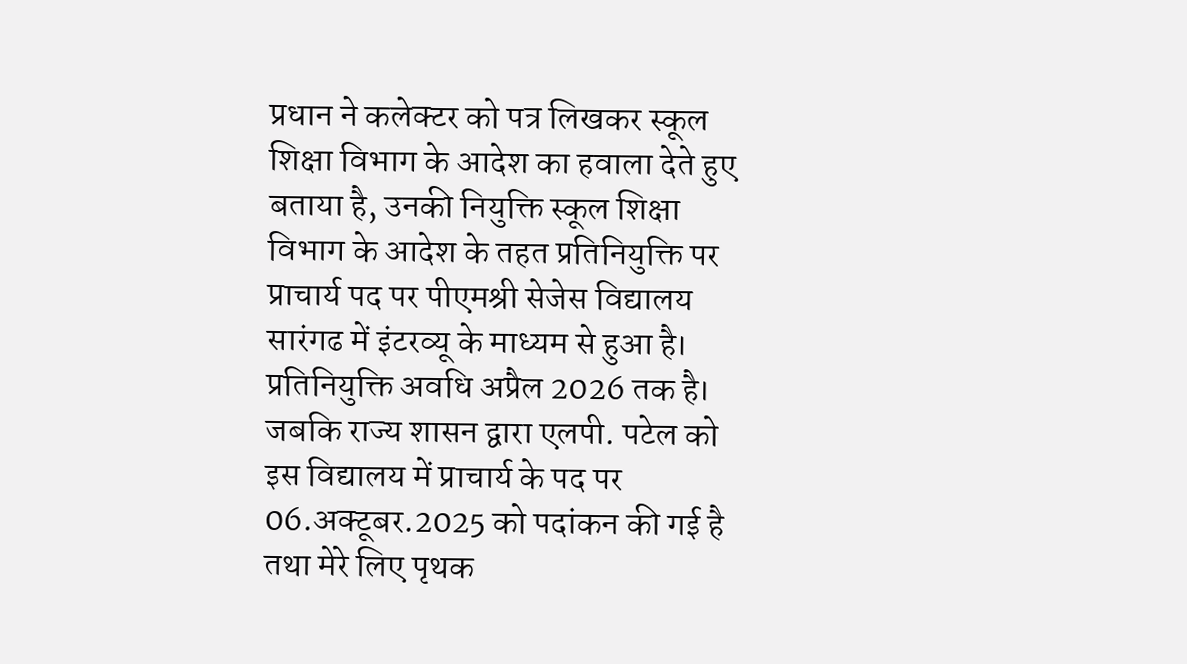प्रधान ने कलेक्टर को पत्र लिखकर स्कूल शिक्षा विभाग के आदेश का हवाला देते हुए बताया है, उनकी नियुक्ति स्कूल शिक्षा विभाग के आदेश के तहत प्रतिनियुक्ति पर प्राचार्य पद पर पीएमश्री सेजेस विद्यालय सारंगढ में इंटरव्यू के माध्यम से हुआ है। प्रतिनियुक्ति अवधि अप्रैल 2026 तक है। जबकि राज्य शासन द्वारा एलपी. पटेल को इस विद्यालय में प्राचार्य के पद पर 06.अक्टूबर.2025 को पदांकन की गई है तथा मेरे लिए पृथक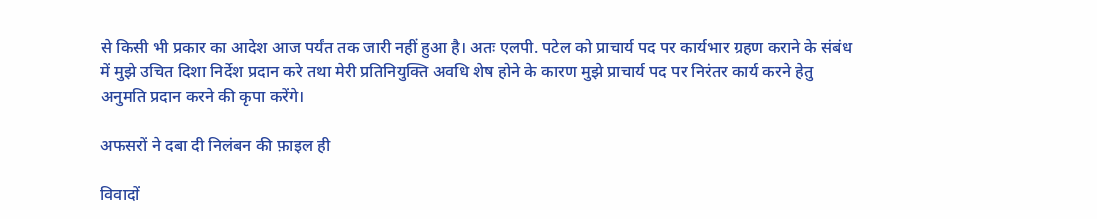से किसी भी प्रकार का आदेश आज पर्यंत तक जारी नहीं हुआ है। अतः एलपी. पटेल को प्राचार्य पद पर कार्यभार ग्रहण कराने के संबंध में मुझे उचित दिशा निर्देश प्रदान करे तथा मेरी प्रतिनियुक्ति अवधि शेष होने के कारण मुझे प्राचार्य पद पर निरंतर कार्य करने हेतु अनुमति प्रदान करने की कृपा करेंगे।

अफसरों ने दबा दी निलंबन की फ़ाइल ही

विवादों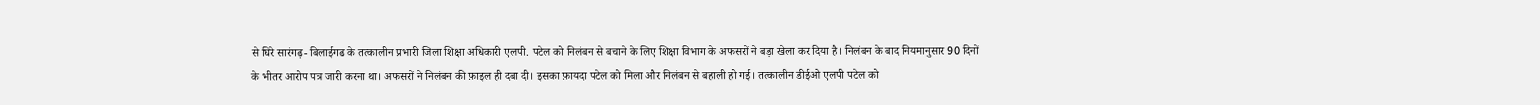से घिरे सारंगढ़- बिलाईगढ के तत्कालीन प्रभारी जिला शिक्षा अधिकारी एलपी. पटेल को निलंबन से बचाने के लिए शिक्षा विभाग के अफसरों ने बड़ा खेला कर दिया है। निलंबन के बाद नियमानुसार 90 दिनों के भीतर आरोप पत्र जारी करना था। अफसरों ने निलंबन की फ़ाइल ही दबा दी। इसका फ़ायदा पटेल को मिला और निलंबन से बहाली हो गई। तत्कालीन डीईओ एलपी पटेल को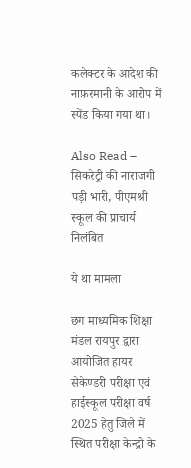कलेक्टर के आदेश की नाफ़रमानी के आरोप में स्पेंड किया गया था।

Also Read – सिकरेट्री की नाराजगी पड़ी भारी, पीएमश्री स्कूल की प्राचार्य निलंबित

ये था मामला

छग माध्यमिक शिक्षा मंडल रायपुर द्वारा आयोजित हायर सेकेण्डरी परीक्षा एवं हाईस्कूल परीक्षा वर्ष 2025 हेतु जिले में स्थित परीक्षा केन्द्रो के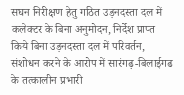सघन निरीक्षण हेतु गठित उड़नदस्ता दल में कलेक्टर के बिना अनुमोदन, निर्देश प्राप्त किये बिना उड़नदस्ता दल में परिवर्तन, संशोधन करने के आरोप में सारंगढ़-बिलाईगढ के तत्कालीन प्रभारी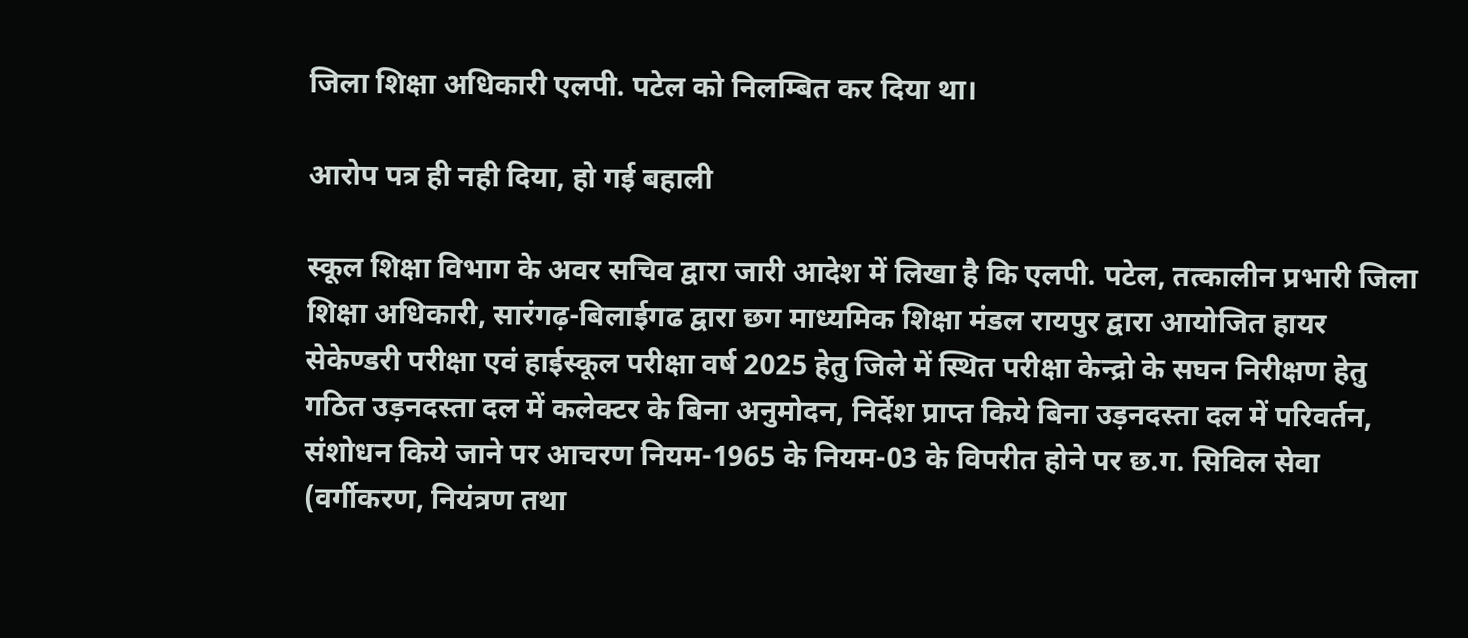जिला शिक्षा अधिकारी एलपी. पटेल को निलम्बित कर दिया था।

आरोप पत्र ही नही दिया, हो गई बहाली

स्कूल शिक्षा विभाग के अवर सचिव द्वारा जारी आदेश में लिखा है कि एलपी. पटेल, तत्कालीन प्रभारी जिला शिक्षा अधिकारी, सारंगढ़-बिलाईगढ द्वारा छग माध्यमिक शिक्षा मंडल रायपुर द्वारा आयोजित हायर सेकेण्डरी परीक्षा एवं हाईस्कूल परीक्षा वर्ष 2025 हेतु जिले में स्थित परीक्षा केन्द्रो के सघन निरीक्षण हेतु गठित उड़नदस्ता दल में कलेक्टर के बिना अनुमोदन, निर्देश प्राप्त किये बिना उड़नदस्ता दल में परिवर्तन, संशोधन किये जाने पर आचरण नियम-1965 के नियम-03 के विपरीत होने पर छ.ग. सिविल सेवा (वर्गीकरण, नियंत्रण तथा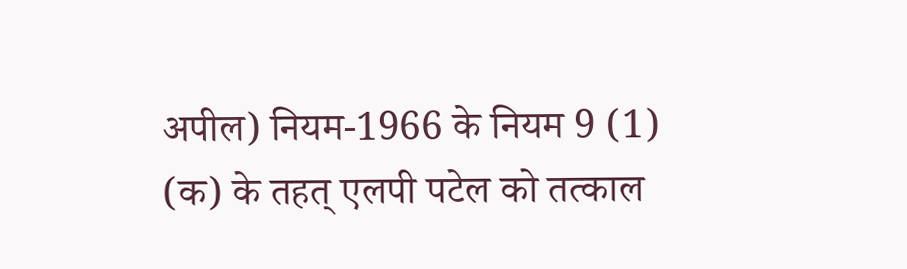अपील) नियम-1966 के नियम 9 (1) (क) के तहत् एलपी पटेल को तत्काल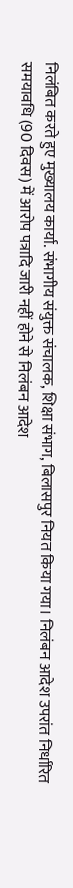निलंबित करते हुए मुख्यालय कार्या. संभागीय संयुक्त संचालक, शिक्षा संभाग, बिलासपुर नियत किया गया। निलंबन आदेश उपरांत निर्धारित समयावधि (90 दिवस) में आरोप पत्रादि जारी नहीं होने से निलंबन आदेश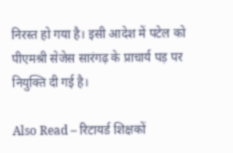निरस्त हो गया है। इसी आदेश में पटेल को पीएमश्री सेजेस सारंगढ़ के प्राचार्य पड़ पर नियुक्ति दी गई है।

Also Read – रिटायर्ड शिक्षकों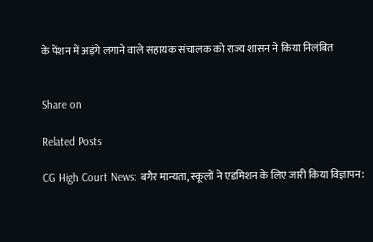के पेंशन में अड़ंगे लगाने वाले सहायक संचालक को राज्य शासन ने किया निलंबित


Share on

Related Posts

CG High Court News: बगैर मान्यता, स्कूलों ने एडमिशन के लिए जारी किया विज्ञापन: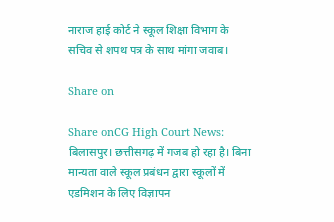नाराज हाई कोर्ट ने स्कूल शिक्षा विभाग के सचिव से शपथ पत्र के साथ मांगा जवाब।

Share on

Share onCG High Court News: बिलासपुर। छत्तीसगढ़ में गजब हो रहा है। बिना मान्यता वाले स्कूल प्रबंधन द्वारा स्कूलों में एडमिशन के लिए विज्ञापन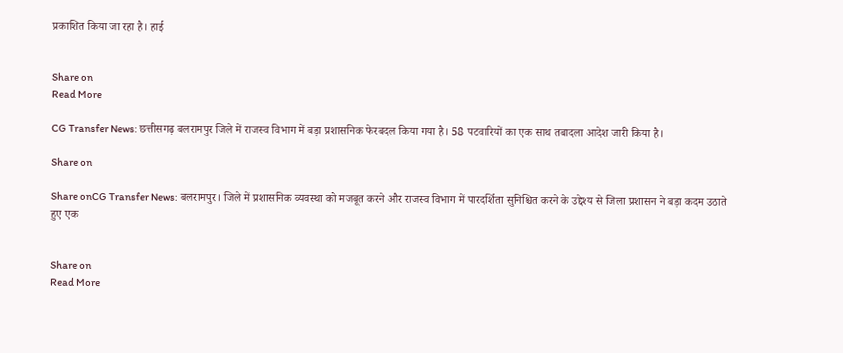प्रकाशित किया जा रहा है। हाई


Share on
Read More

CG Transfer News: छत्तीसगढ़ बलरामपुर जिले में राजस्व विभाग में बड़ा प्रशासनिक फेरबदल किया गया है। 58 पटवारियों का एक साथ तबादला आदेश जारी किया है।

Share on

Share onCG Transfer News: बलरामपुर। जिले में प्रशासनिक व्यवस्था को मजबूत करने और राजस्व विभाग में पारदर्शिता सुनिश्चित करने के उद्देश्य से जिला प्रशासन ने बड़ा कदम उठाते हुए एक


Share on
Read More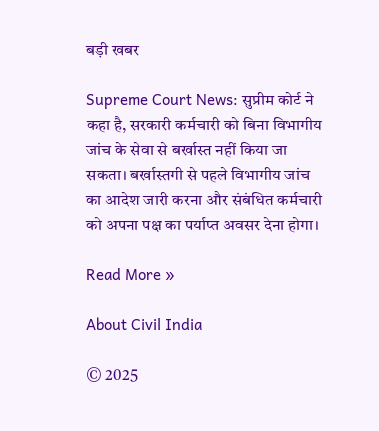बड़ी खबर

Supreme Court News: सुप्रीम कोर्ट ने कहा है, सरकारी कर्मचारी को बिना विभागीय जांच के सेवा से बर्खास्त नहीं किया जा सकता। बर्खास्तगी से पहले विभागीय जांच का आदेश जारी करना और संबंधित कर्मचारी को अपना पक्ष का पर्याप्त अवसर देना होगा।

Read More »

About Civil India

© 2025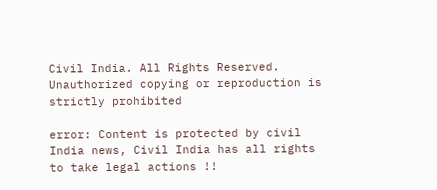Civil India. All Rights Reserved. Unauthorized copying or reproduction is strictly prohibited

error: Content is protected by civil India news, Civil India has all rights to take legal actions !!